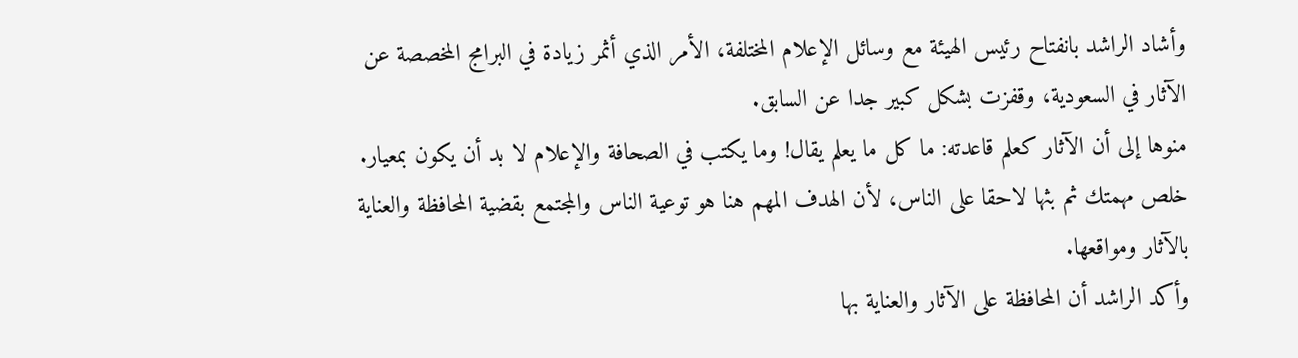وأشاد الراشد بانفتاح رئيس الهيئة مع وسائل الإعلام المختلفة، الأمر الذي أثمر زيادة في البرامج المخصصة عن الآثار في السعودية، وقفزت بشكل كبير جدا عن السابق.
منوها إلى أن الآثار كعلم قاعدته: ما كل ما يعلم يقال! وما يكتب في الصحافة والإعلام لا بد أن يكون بمعيار.
خلص مهمتك ثم بثها لاحقا على الناس، لأن الهدف المهم هنا هو توعية الناس والمجتمع بقضية المحافظة والعناية بالآثار ومواقعها.
وأكد الراشد أن المحافظة على الآثار والعناية بها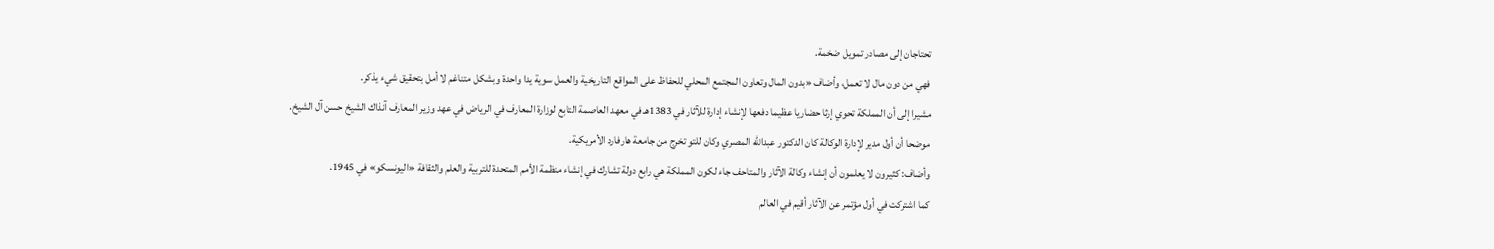تحتاجان إلى مصادر تمويل ضخمة.
فهي من دون مال لا تعمل، وأضاف «بدون المال وتعاون المجتمع المحلي للحفاظ على المواقع التاريخية والعمل سوية يدا واحدة وبشكل متناغم لا أمل بتحقيق شيء يذكر.
مشيرا إلى أن المملكة تحوي إرثا حضاريا عظيما دفعها لإنشاء إدارة للآثار في 1383هـ في معهد العاصمة التابع لوزارة المعارف في الرياض في عهد وزير المعارف آنذاك الشيخ حسن آل الشيخ.
موضحا أن أول مدير لإدارة الوكالة كان الدكتور عبدالله المصري وكان للتو تخرج من جامعة هارفارد الأمريكية.
وأضاف: كثيرون لا يعلمون أن إنشاء وكالة الآثار والمتاحف جاء لكون المملكة هي رابع دولة تشارك في إنشاء منظمة الأمم المتحدة للتربية والعلم والثقافة «اليونسكو» في 1945.
كما اشتركت في أول مؤتمر عن الآثار أقيم في العالم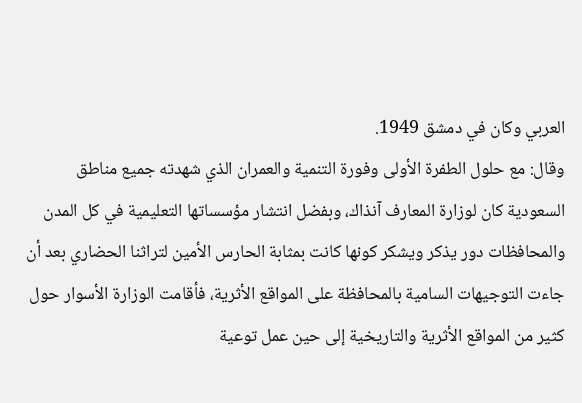العربي وكان في دمشق 1949.
وقال: مع حلول الطفرة الأولى وفورة التنمية والعمران الذي شهدته جميع مناطق السعودية كان لوزارة المعارف آنذاك، وبفضل انتشار مؤسساتها التعليمية في كل المدن والمحافظات دور يذكر ويشكر كونها كانت بمثابة الحارس الأمين لتراثنا الحضاري بعد أن جاءت التوجيهات السامية بالمحافظة على المواقع الأثرية، فأقامت الوزارة الأسوار حول كثير من المواقع الأثرية والتاريخية إلى حين عمل توعية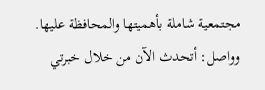مجتمعية شاملة بأهميتها والمحافظة عليها.
وواصل: أتحدث الآن من خلال خبرتي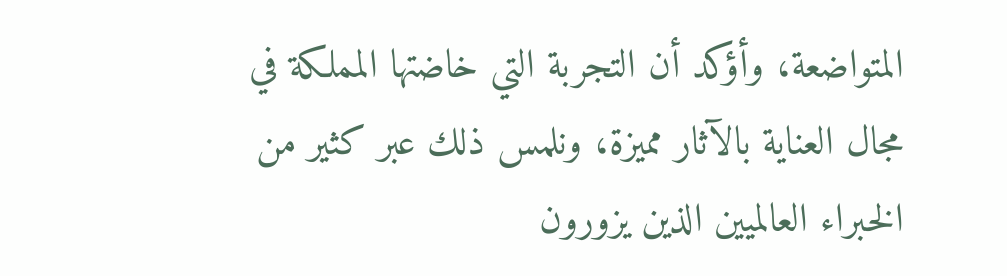المتواضعة، وأؤكد أن التجربة التي خاضتها المملكة في مجال العناية بالآثار مميزة، ونلمس ذلك عبر كثير من الخبراء العالميين الذين يزورون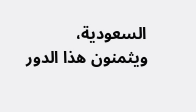السعودية، ويثمنون هذا الدور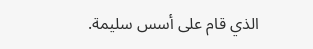الذي قام على أسس سليمة.